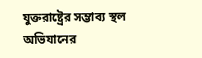যুক্তরাষ্ট্রের সম্ভাব্য স্থল অভিযানের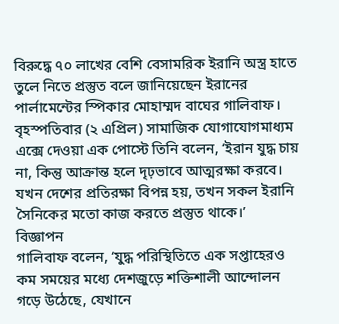বিরুদ্ধে ৭০ লাখের বেশি বেসামরিক ইরানি অস্ত্র হাতে তুলে নিতে প্রস্তুত বলে জানিয়েছেন ইরানের পার্লামেন্টের স্পিকার মোহাম্মদ বাঘের গালিবাফ।
বৃহস্পতিবার (২ এপ্রিল) সামাজিক যোগাযোগমাধ্যম এক্সে দেওয়া এক পোস্টে তিনি বলেন, ‘ইরান যুদ্ধ চায় না, কিন্তু আক্রান্ত হলে দৃঢ়ভাবে আত্মরক্ষা করবে। যখন দেশের প্রতিরক্ষা বিপন্ন হয়, তখন সকল ইরানি সৈনিকের মতো কাজ করতে প্রস্তুত থাকে।’
বিজ্ঞাপন
গালিবাফ বলেন, ‘যুদ্ধ পরিস্থিতিতে এক সপ্তাহেরও কম সময়ের মধ্যে দেশজুড়ে শক্তিশালী আন্দোলন গড়ে উঠেছে, যেখানে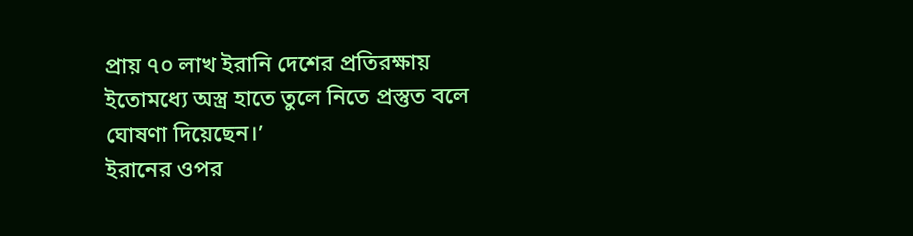প্রায় ৭০ লাখ ইরানি দেশের প্রতিরক্ষায় ইতোমধ্যে অস্ত্র হাতে তুলে নিতে প্রস্তুত বলে ঘোষণা দিয়েছেন।’
ইরানের ওপর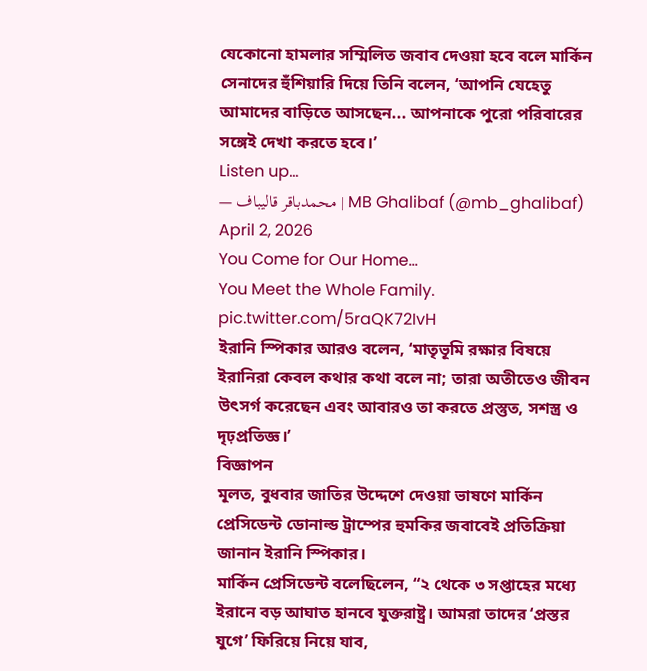যেকোনো হামলার সম্মিলিত জবাব দেওয়া হবে বলে মার্কিন সেনাদের হুঁশিয়ারি দিয়ে তিনি বলেন, ‘আপনি যেহেতু আমাদের বাড়িতে আসছেন... আপনাকে পুরো পরিবারের সঙ্গেই দেখা করতে হবে।’
Listen up...
— محمدباقر قالیباف | MB Ghalibaf (@mb_ghalibaf) April 2, 2026
You Come for Our Home…
You Meet the Whole Family. pic.twitter.com/5raQK72IvH
ইরানি স্পিকার আরও বলেন, ‘মাতৃভূমি রক্ষার বিষয়ে ইরানিরা কেবল কথার কথা বলে না; তারা অতীতেও জীবন উৎসর্গ করেছেন এবং আবারও তা করতে প্রস্তুত, সশস্ত্র ও দৃঢ়প্রতিজ্ঞ।’
বিজ্ঞাপন
মূলত, বুধবার জাতির উদ্দেশে দেওয়া ভাষণে মার্কিন প্রেসিডেন্ট ডোনাল্ড ট্রাম্পের হুমকির জবাবেই প্রতিক্রিয়া জানান ইরানি স্পিকার।
মার্কিন প্রেসিডেন্ট বলেছিলেন, “২ থেকে ৩ সপ্তাহের মধ্যে ইরানে বড় আঘাত হানবে যুক্তরাষ্ট্র। আমরা তাদের ‘প্রস্তর যুগে’ ফিরিয়ে নিয়ে যাব,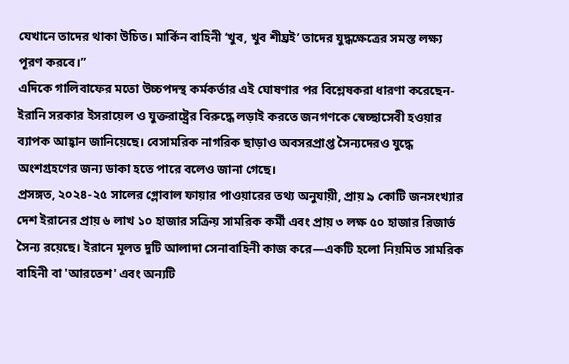যেখানে তাদের থাকা উচিত। মার্কিন বাহিনী ‘খুব, খুব শীঘ্রই’ তাদের যুদ্ধক্ষেত্রের সমস্ত লক্ষ্য পূরণ করবে।”
এদিকে গালিবাফের মতো উচ্চপদস্থ কর্মকর্তার এই ঘোষণার পর বিশ্লেষকরা ধারণা করেছেন- ইরানি সরকার ইসরায়েল ও যুক্তরাষ্ট্রের বিরুদ্ধে লড়াই করতে জনগণকে স্বেচ্ছাসেবী হওয়ার ব্যাপক আহ্বান জানিয়েছে। বেসামরিক নাগরিক ছাড়াও অবসরপ্রাপ্ত সৈন্যদেরও যুদ্ধে অংশগ্রহণের জন্য ডাকা হতে পারে বলেও জানা গেছে।
প্রসঙ্গত, ২০২৪-২৫ সালের গ্লোবাল ফায়ার পাওয়ারের তথ্য অনুযায়ী, প্রায় ৯ কোটি জনসংখ্যার দেশ ইরানের প্রায় ৬ লাখ ১০ হাজার সক্রিয় সামরিক কর্মী এবং প্রায় ৩ লক্ষ ৫০ হাজার রিজার্ভ সৈন্য রয়েছে। ইরানে মূলত দুটি আলাদা সেনাবাহিনী কাজ করে—একটি হলো নিয়মিত সামরিক বাহিনী বা 'আরতেশ' এবং অন্যটি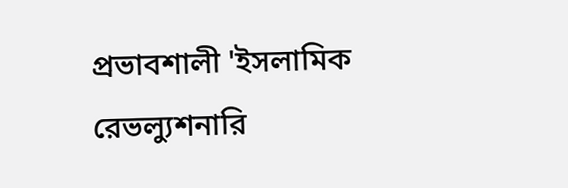প্রভাবশালী 'ইসলামিক রেভল্যুশনারি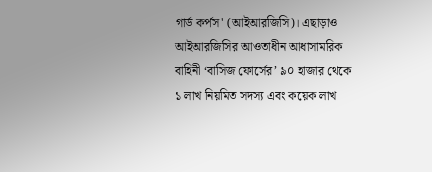গার্ড কর্পস' (আইআরজিসি)। এছাড়াও আইআরজিসির আওতাধীন আধাসামরিক বাহিনী ‘বাসিজ ফোর্সের’ ৯০ হাজার থেকে ১ লাখ নিয়মিত সদস্য এবং কয়েক লাখ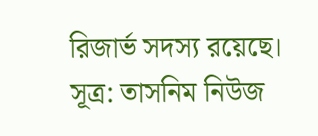রিজার্ভ সদস্য রয়েছে।
সূত্র: তাসনিম নিউজ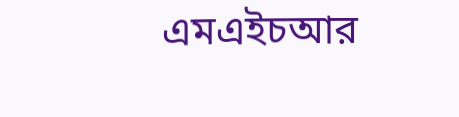এমএইচআর